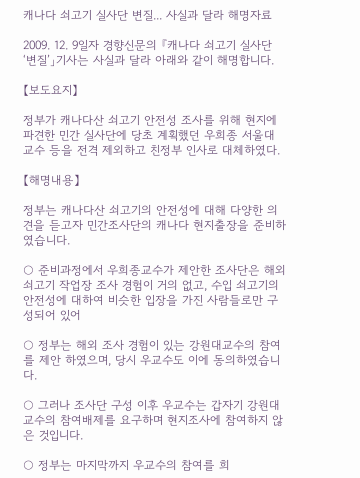캐나다 쇠고기 실사단 변질... 사실과 달라 해명자료

2009. 12. 9일자 경향신문의 『캐나다 쇠고기 실사단 ‘변질’」기사는 사실과 달라 아래와 같이 해명합니다.

【보도요지】

정부가 캐나다산 쇠고기 안전성 조사를 위해 현지에 파견한 민간 실사단에 당초 계획했던 우희종 서울대 교수 등을 전격 제외하고 친정부 인사로 대체하였다.

【해명내용】

정부는 캐나다산 쇠고기의 안전성에 대해 다양한 의견을 듣고자 민간조사단의 캐나다 현지출장을 준비하였습니다.

○ 준비과정에서 우희종교수가 제안한 조사단은 해외 쇠고기 작업장 조사 경험이 거의 없고, 수입 쇠고기의 안전성에 대하여 비슷한 입장을 가진 사람들로만 구성되어 있어

○ 정부는 해외 조사 경험이 있는 강원대교수의 참여를 제안 하였으며, 당시 우교수도 이에 동의하였습니다.

○ 그러나 조사단 구성 이후 우교수는 갑자기 강원대교수의 참여배제를 요구하며 현지조사에 참여하지 않은 것입니다.

○ 정부는 마지막까지 우교수의 참여를 희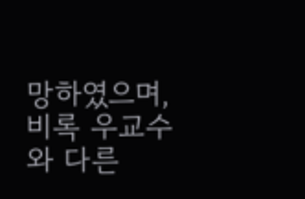망하였으며, 비록 우교수와 다른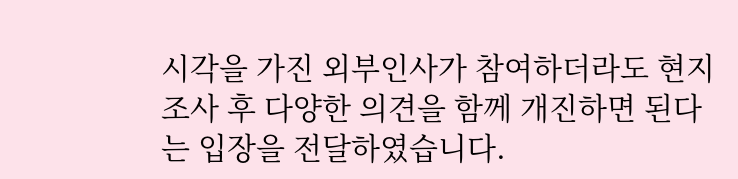시각을 가진 외부인사가 참여하더라도 현지조사 후 다양한 의견을 함께 개진하면 된다는 입장을 전달하였습니다.